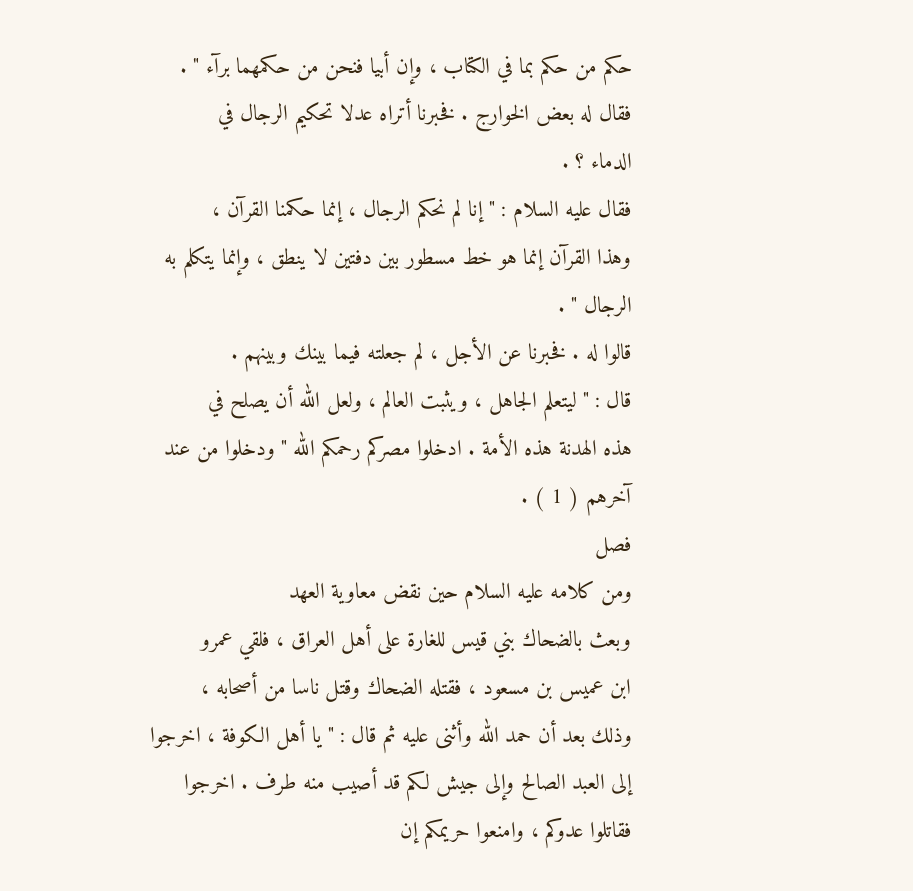حكم من حكم بما في الكتاب ، وإن أبيا فنحن من حكمهما برآء " .
فقال له بعض الخوارج . فخبرنا أتراه عدلا تحكيم الرجال في
الدماء ؟ .
فقال عليه السلام : " إنا لم نحكم الرجال ، إنما حكمنا القرآن ،
وهذا القرآن إنما هو خط مسطور بين دفتين لا ينطق ، وإنما يتكلم به
الرجال " .
قالوا له . فخبرنا عن الأجل ، لم جعلته فيما بينك وبينهم .
قال : " ليتعلم الجاهل ، ويثبت العالم ، ولعل الله أن يصلح في
هذه الهدنة هذه الأمة . ادخلوا مصركم رحمكم الله " ودخلوا من عند
آخرهم ( 1 ) .
فصل
ومن كلامه عليه السلام حين نقض معاوية العهد
وبعث بالضحاك بني قيس للغارة على أهل العراق ، فلقي عمرو
ابن عميس بن مسعود ، فقتله الضحاك وقتل ناسا من أصحابه ،
وذلك بعد أن حمد الله وأثنى عليه ثم قال : " يا أهل الكوفة ، اخرجوا
إلى العبد الصالح وإلى جيش لكم قد أصيب منه طرف . اخرجوا
فقاتلوا عدوكم ، وامنعوا حريمكم إن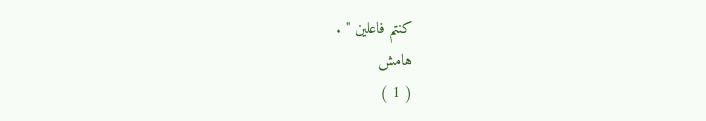كنتم فاعلين " .
هامش
( 1 )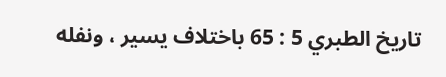تاريخ الطبري 5 : 65 باختلاف يسير ، ونفله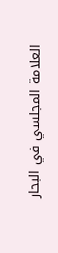العلامة المجلسي في البحار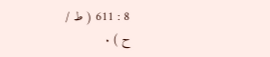8 : 611 ( ط /
ح ) .